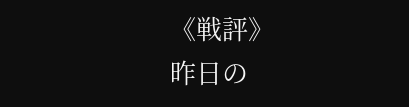《戦評》
昨日の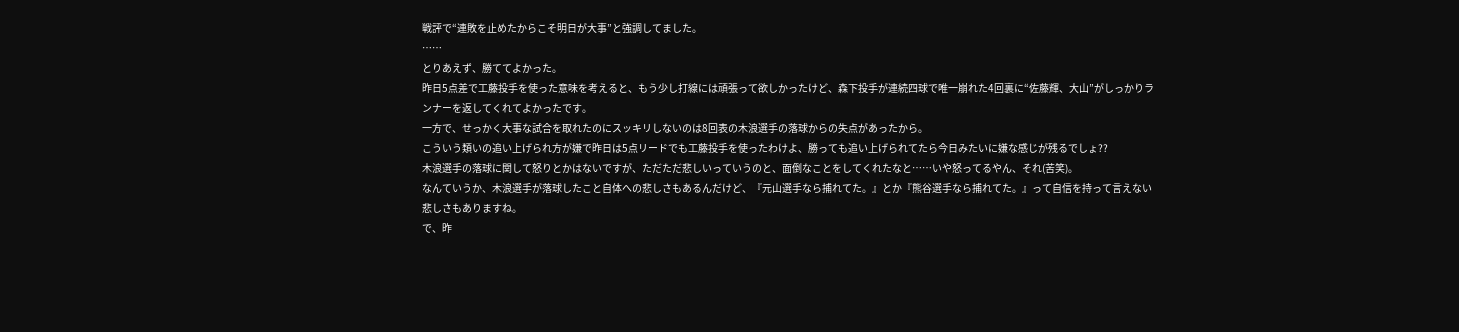戦評で“連敗を止めたからこそ明日が大事”と強調してました。
……
とりあえず、勝ててよかった。
昨日5点差で工藤投手を使った意味を考えると、もう少し打線には頑張って欲しかったけど、森下投手が連続四球で唯一崩れた4回裏に“佐藤輝、大山”がしっかりランナーを返してくれてよかったです。
一方で、せっかく大事な試合を取れたのにスッキリしないのは8回表の木浪選手の落球からの失点があったから。
こういう類いの追い上げられ方が嫌で昨日は5点リードでも工藤投手を使ったわけよ、勝っても追い上げられてたら今日みたいに嫌な感じが残るでしょ??
木浪選手の落球に関して怒りとかはないですが、ただただ悲しいっていうのと、面倒なことをしてくれたなと……いや怒ってるやん、それ(苦笑)。
なんていうか、木浪選手が落球したこと自体への悲しさもあるんだけど、『元山選手なら捕れてた。』とか『熊谷選手なら捕れてた。』って自信を持って言えない悲しさもありますね。
で、昨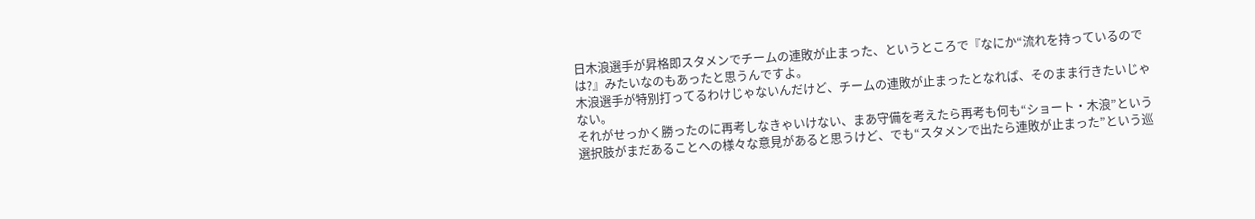日木浪選手が昇格即スタメンでチームの連敗が止まった、というところで『なにか“流れを持っているのでは?』みたいなのもあったと思うんですよ。
木浪選手が特別打ってるわけじゃないんだけど、チームの連敗が止まったとなれば、そのまま行きたいじゃない。
それがせっかく勝ったのに再考しなきゃいけない、まあ守備を考えたら再考も何も“ショート・木浪”という選択肢がまだあることへの様々な意見があると思うけど、でも“スタメンで出たら連敗が止まった”という巡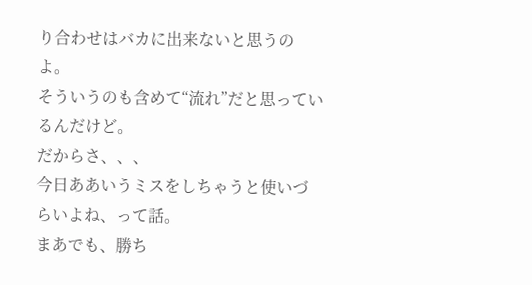り合わせはバカに出来ないと思うのよ。
そういうのも含めて“流れ”だと思っているんだけど。
だからさ、、、
今日ああいうミスをしちゃうと使いづらいよね、って話。
まあでも、勝ち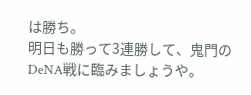は勝ち。
明日も勝って3連勝して、鬼門のDeNA戦に臨みましょうや。